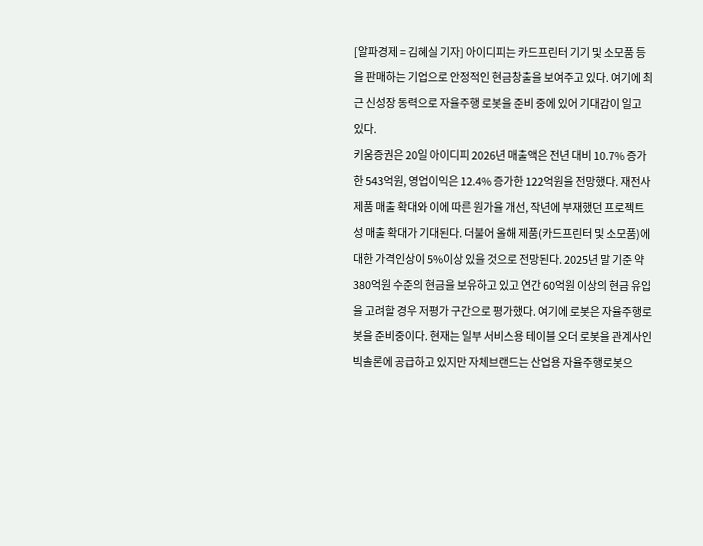[알파경제 = 김혜실 기자] 아이디피는 카드프린터 기기 및 소모품 등을 판매하는 기업으로 안정적인 현금창출을 보여주고 있다. 여기에 최근 신성장 동력으로 자율주행 로봇을 준비 중에 있어 기대감이 일고 있다.
키움증권은 20일 아이디피 2026년 매출액은 전년 대비 10.7% 증가한 543억원, 영업이익은 12.4% 증가한 122억원을 전망했다. 재전사 제품 매출 확대와 이에 따른 원가율 개선, 작년에 부재했던 프로젝트성 매출 확대가 기대된다. 더불어 올해 제품(카드프린터 및 소모품)에 대한 가격인상이 5%이상 있을 것으로 전망된다. 2025년 말 기준 약 380억원 수준의 현금을 보유하고 있고 연간 60억원 이상의 현금 유입을 고려할 경우 저평가 구간으로 평가했다. 여기에 로봇은 자율주행로봇을 준비중이다. 현재는 일부 서비스용 테이블 오더 로봇을 관계사인 빅솔론에 공급하고 있지만 자체브랜드는 산업용 자율주행로봇으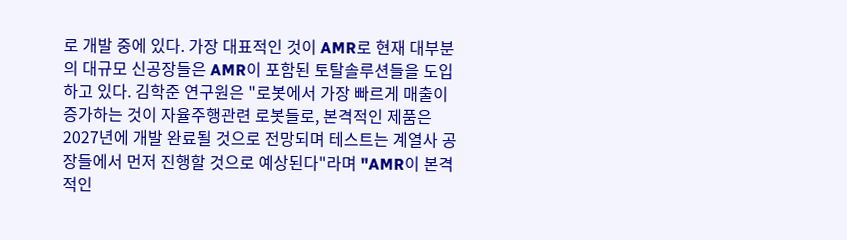로 개발 중에 있다. 가장 대표적인 것이 AMR로 현재 대부분의 대규모 신공장들은 AMR이 포함된 토탈솔루션들을 도입하고 있다. 김학준 연구원은 "로봇에서 가장 빠르게 매출이 증가하는 것이 자율주행관련 로봇들로, 본격적인 제품은 2027년에 개발 완료될 것으로 전망되며 테스트는 계열사 공장들에서 먼저 진행할 것으로 예상된다"라며 "AMR이 본격적인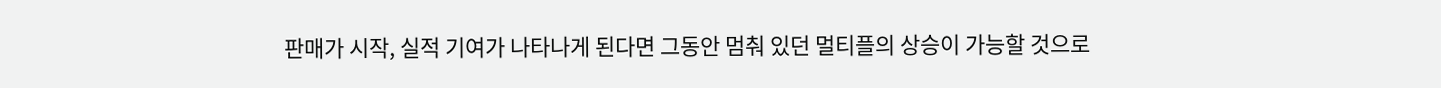판매가 시작, 실적 기여가 나타나게 된다면 그동안 멈춰 있던 멀티플의 상승이 가능할 것으로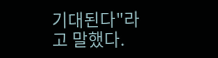기대된다"라고 말했다.